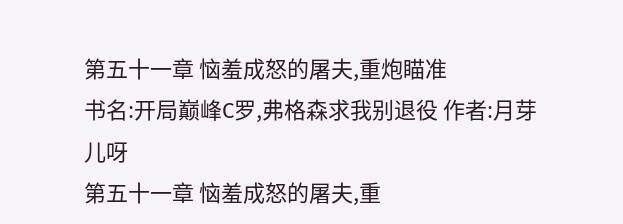第五十一章 恼羞成怒的屠夫,重炮瞄准
书名:开局巅峰C罗,弗格森求我别退役 作者:月芽儿呀
第五十一章 恼羞成怒的屠夫,重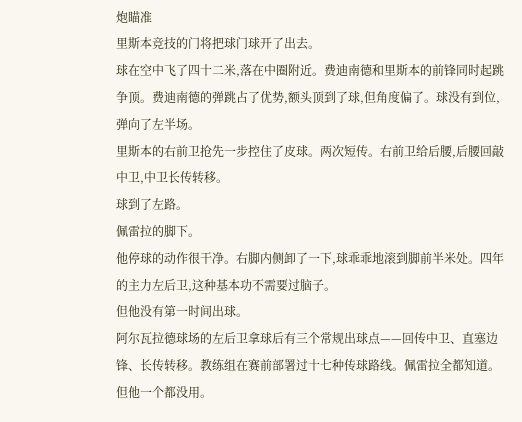炮瞄准
里斯本竞技的门将把球门球开了出去。
球在空中飞了四十二米,落在中圈附近。费迪南德和里斯本的前锋同时起跳争顶。费迪南德的弹跳占了优势,额头顶到了球,但角度偏了。球没有到位,弹向了左半场。
里斯本的右前卫抢先一步控住了皮球。两次短传。右前卫给后腰,后腰回敲中卫,中卫长传转移。
球到了左路。
佩雷拉的脚下。
他停球的动作很干净。右脚内侧卸了一下,球乖乖地滚到脚前半米处。四年的主力左后卫,这种基本功不需要过脑子。
但他没有第一时间出球。
阿尔瓦拉德球场的左后卫拿球后有三个常规出球点——回传中卫、直塞边锋、长传转移。教练组在赛前部署过十七种传球路线。佩雷拉全都知道。但他一个都没用。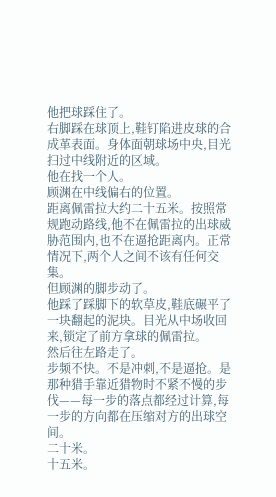他把球踩住了。
右脚踩在球顶上,鞋钉陷进皮球的合成革表面。身体面朝球场中央,目光扫过中线附近的区域。
他在找一个人。
顾渊在中线偏右的位置。
距离佩雷拉大约二十五米。按照常规跑动路线,他不在佩雷拉的出球威胁范围内,也不在逼抢距离内。正常情况下,两个人之间不该有任何交集。
但顾渊的脚步动了。
他踩了踩脚下的软草皮,鞋底碾平了一块翻起的泥块。目光从中场收回来,锁定了前方拿球的佩雷拉。
然后往左路走了。
步频不快。不是冲刺,不是逼抢。是那种猎手靠近猎物时不紧不慢的步伐——每一步的落点都经过计算,每一步的方向都在压缩对方的出球空间。
二十米。
十五米。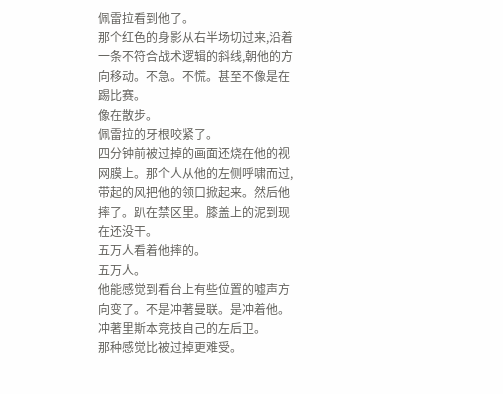佩雷拉看到他了。
那个红色的身影从右半场切过来,沿着一条不符合战术逻辑的斜线,朝他的方向移动。不急。不慌。甚至不像是在踢比赛。
像在散步。
佩雷拉的牙根咬紧了。
四分钟前被过掉的画面还烧在他的视网膜上。那个人从他的左侧呼啸而过,带起的风把他的领口掀起来。然后他摔了。趴在禁区里。膝盖上的泥到现在还没干。
五万人看着他摔的。
五万人。
他能感觉到看台上有些位置的嘘声方向变了。不是冲著曼联。是冲着他。冲著里斯本竞技自己的左后卫。
那种感觉比被过掉更难受。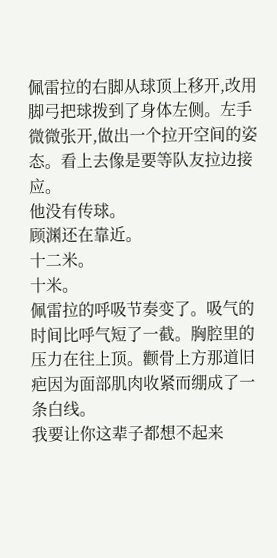佩雷拉的右脚从球顶上移开,改用脚弓把球拨到了身体左侧。左手微微张开,做出一个拉开空间的姿态。看上去像是要等队友拉边接应。
他没有传球。
顾渊还在靠近。
十二米。
十米。
佩雷拉的呼吸节奏变了。吸气的时间比呼气短了一截。胸腔里的压力在往上顶。颧骨上方那道旧疤因为面部肌肉收紧而绷成了一条白线。
我要让你这辈子都想不起来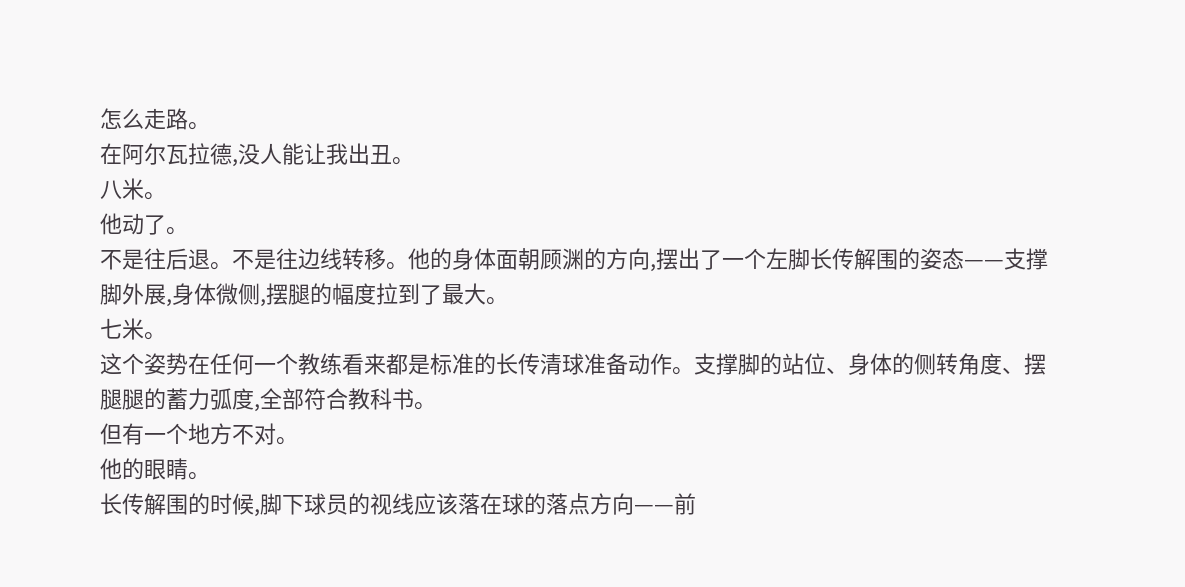怎么走路。
在阿尔瓦拉德,没人能让我出丑。
八米。
他动了。
不是往后退。不是往边线转移。他的身体面朝顾渊的方向,摆出了一个左脚长传解围的姿态——支撑脚外展,身体微侧,摆腿的幅度拉到了最大。
七米。
这个姿势在任何一个教练看来都是标准的长传清球准备动作。支撑脚的站位、身体的侧转角度、摆腿腿的蓄力弧度,全部符合教科书。
但有一个地方不对。
他的眼睛。
长传解围的时候,脚下球员的视线应该落在球的落点方向——前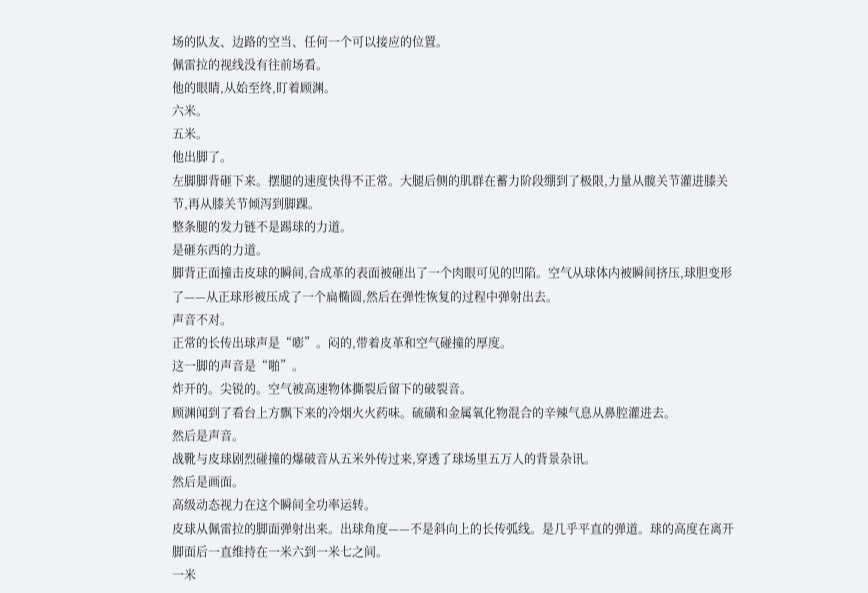场的队友、边路的空当、任何一个可以接应的位置。
佩雷拉的视线没有往前场看。
他的眼睛,从始至终,盯着顾渊。
六米。
五米。
他出脚了。
左脚脚背砸下来。摆腿的速度快得不正常。大腿后侧的肌群在蓄力阶段绷到了极限,力量从髋关节灌进膝关节,再从膝关节倾泻到脚踝。
整条腿的发力链不是踢球的力道。
是砸东西的力道。
脚背正面撞击皮球的瞬间,合成革的表面被砸出了一个肉眼可见的凹陷。空气从球体内被瞬间挤压,球胆变形了——从正球形被压成了一个扁椭圆,然后在弹性恢复的过程中弹射出去。
声音不对。
正常的长传出球声是“嘭”。闷的,带着皮革和空气碰撞的厚度。
这一脚的声音是“啪”。
炸开的。尖锐的。空气被高速物体撕裂后留下的破裂音。
顾渊闻到了看台上方飘下来的冷烟火火药味。硫磺和金属氧化物混合的辛辣气息从鼻腔灌进去。
然后是声音。
战靴与皮球剧烈碰撞的爆破音从五米外传过来,穿透了球场里五万人的背景杂讯。
然后是画面。
高级动态视力在这个瞬间全功率运转。
皮球从佩雷拉的脚面弹射出来。出球角度——不是斜向上的长传弧线。是几乎平直的弹道。球的高度在离开脚面后一直维持在一米六到一米七之间。
一米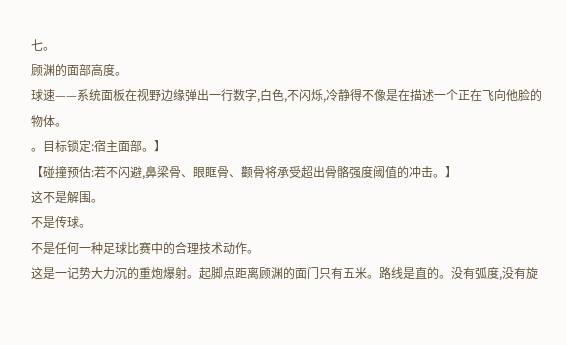七。
顾渊的面部高度。
球速——系统面板在视野边缘弹出一行数字,白色,不闪烁,冷静得不像是在描述一个正在飞向他脸的物体。
。目标锁定:宿主面部。】
【碰撞预估:若不闪避,鼻梁骨、眼眶骨、颧骨将承受超出骨骼强度阈值的冲击。】
这不是解围。
不是传球。
不是任何一种足球比赛中的合理技术动作。
这是一记势大力沉的重炮爆射。起脚点距离顾渊的面门只有五米。路线是直的。没有弧度,没有旋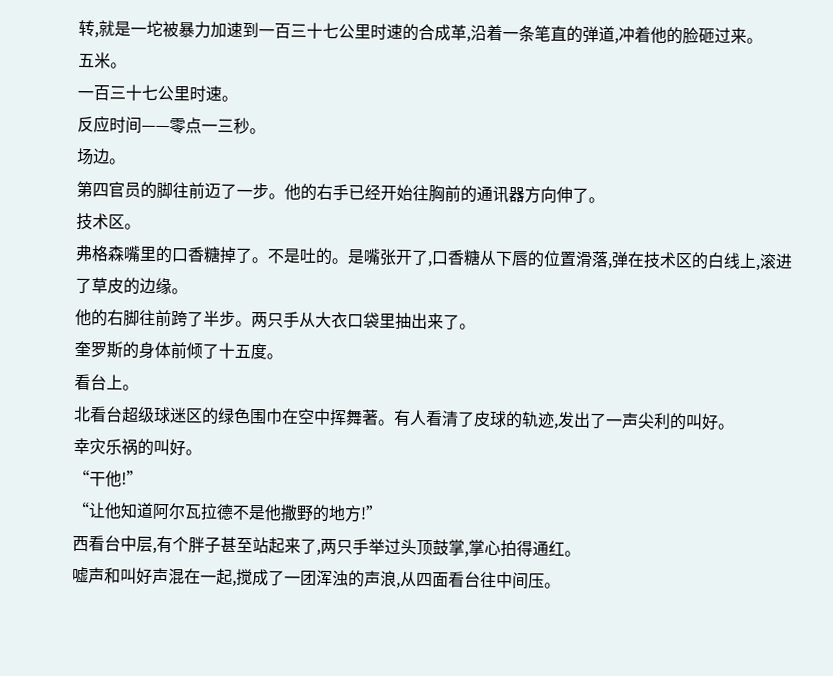转,就是一坨被暴力加速到一百三十七公里时速的合成革,沿着一条笔直的弹道,冲着他的脸砸过来。
五米。
一百三十七公里时速。
反应时间——零点一三秒。
场边。
第四官员的脚往前迈了一步。他的右手已经开始往胸前的通讯器方向伸了。
技术区。
弗格森嘴里的口香糖掉了。不是吐的。是嘴张开了,口香糖从下唇的位置滑落,弹在技术区的白线上,滚进了草皮的边缘。
他的右脚往前跨了半步。两只手从大衣口袋里抽出来了。
奎罗斯的身体前倾了十五度。
看台上。
北看台超级球迷区的绿色围巾在空中挥舞著。有人看清了皮球的轨迹,发出了一声尖利的叫好。
幸灾乐祸的叫好。
“干他!”
“让他知道阿尔瓦拉德不是他撒野的地方!”
西看台中层,有个胖子甚至站起来了,两只手举过头顶鼓掌,掌心拍得通红。
嘘声和叫好声混在一起,搅成了一团浑浊的声浪,从四面看台往中间压。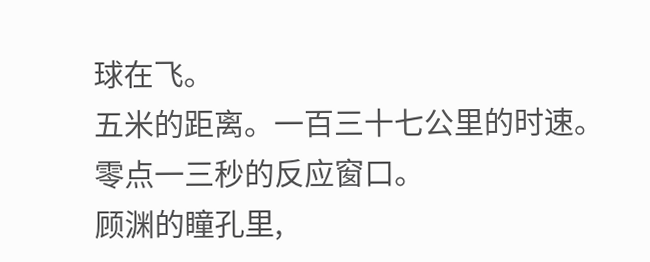球在飞。
五米的距离。一百三十七公里的时速。零点一三秒的反应窗口。
顾渊的瞳孔里,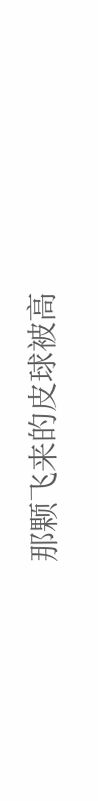那颗飞来的皮球被高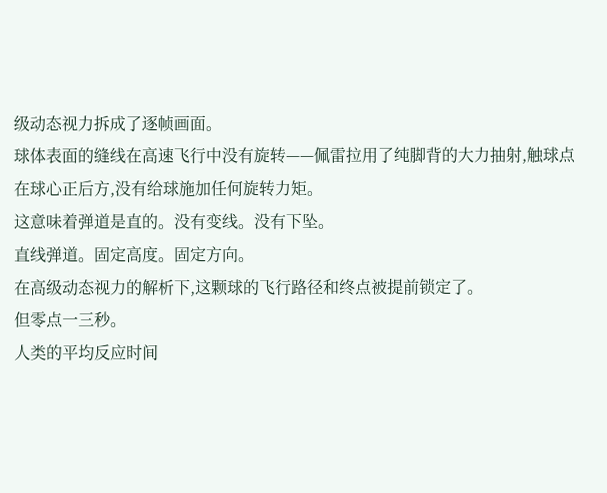级动态视力拆成了逐帧画面。
球体表面的缝线在高速飞行中没有旋转——佩雷拉用了纯脚背的大力抽射,触球点在球心正后方,没有给球施加任何旋转力矩。
这意味着弹道是直的。没有变线。没有下坠。
直线弹道。固定高度。固定方向。
在高级动态视力的解析下,这颗球的飞行路径和终点被提前锁定了。
但零点一三秒。
人类的平均反应时间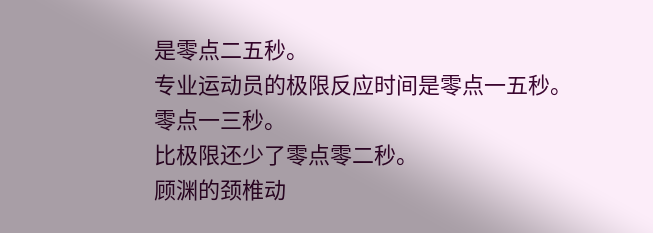是零点二五秒。
专业运动员的极限反应时间是零点一五秒。
零点一三秒。
比极限还少了零点零二秒。
顾渊的颈椎动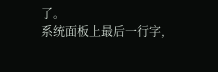了。
系统面板上最后一行字,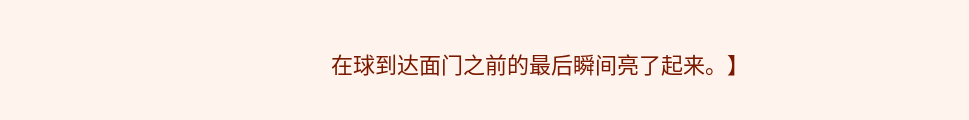在球到达面门之前的最后瞬间亮了起来。】